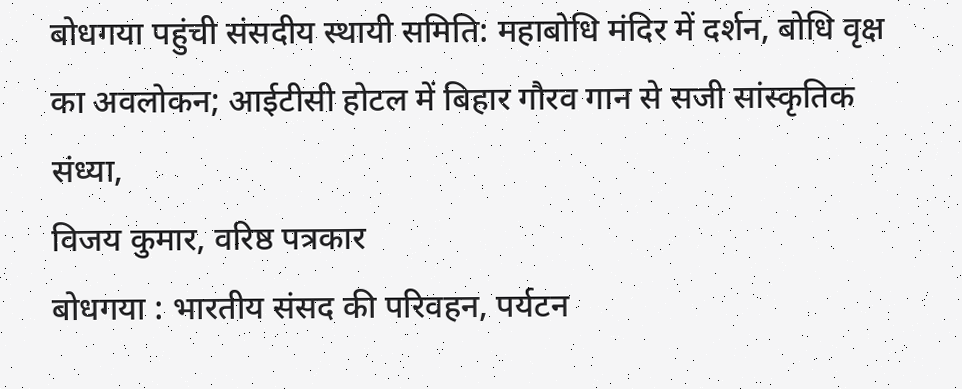बोधगया पहुंची संसदीय स्थायी समिति: महाबोधि मंदिर में दर्शन, बोधि वृक्ष का अवलोकन; आईटीसी होटल में बिहार गौरव गान से सजी सांस्कृतिक संध्या,
विजय कुमार, वरिष्ठ पत्रकार
बोधगया : भारतीय संसद की परिवहन, पर्यटन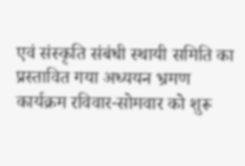एवं संस्कृति संबंधी स्थायी समिति का प्रस्तावित गया अध्ययन भ्रमण कार्यक्रम रविवार-सोमवार को शुरू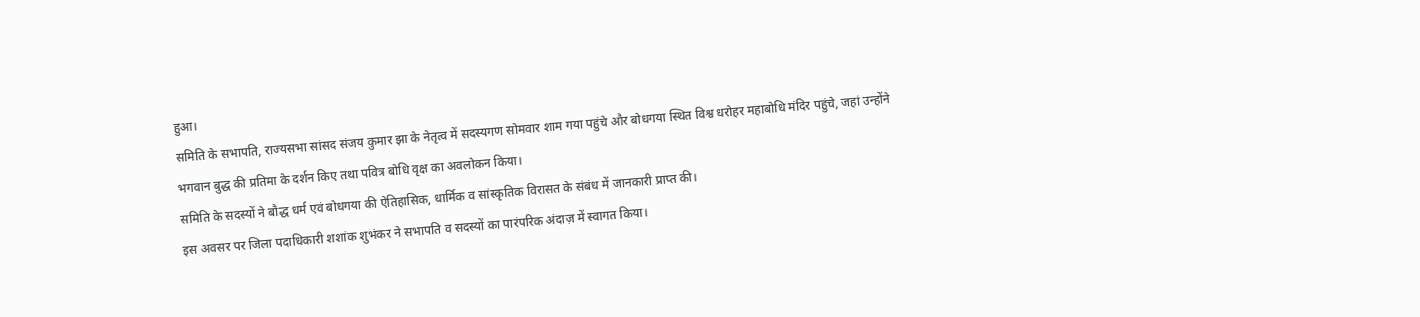हुआ।
समिति के सभापति, राज्यसभा सांसद संजय कुमार झा के नेतृत्व में सदस्यगण सोमवार शाम गया पहुंचे और बोधगया स्थित विश्व धरोहर महाबोधि मंदिर पहुंचे, जहां उन्होंने भगवान बुद्ध की प्रतिमा के दर्शन किए तथा पवित्र बोधि वृक्ष का अवलोकन किया।
समिति के सदस्यों ने बौद्ध धर्म एवं बोधगया की ऐतिहासिक, धार्मिक व सांस्कृतिक विरासत के संबंध में जानकारी प्राप्त की।
इस अवसर पर जिला पदाधिकारी शशांक शुभंकर ने सभापति व सदस्यों का पारंपरिक अंदाज़ में स्वागत किया।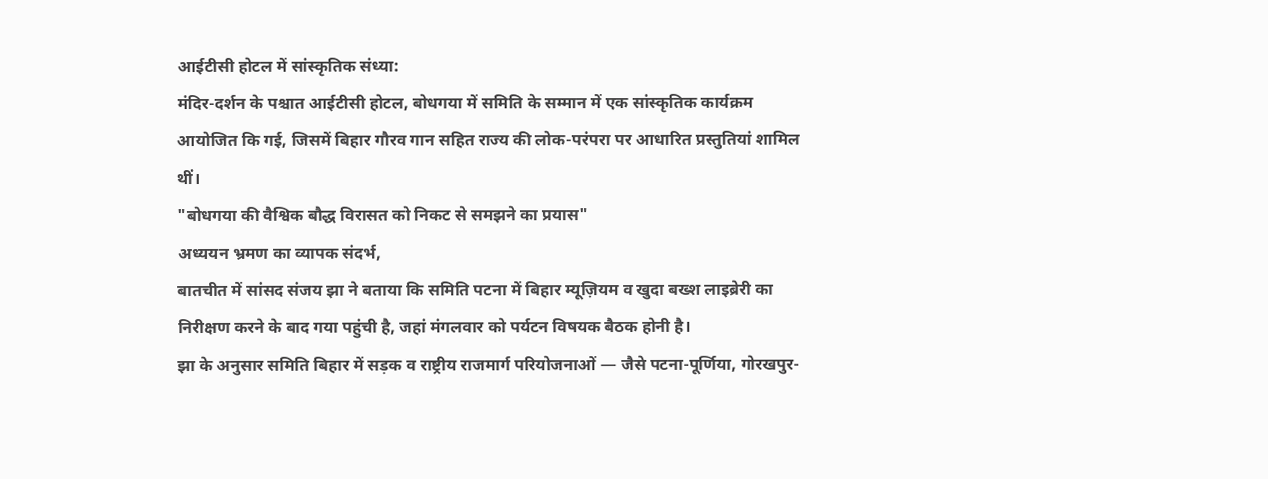आईटीसी होटल में सांस्कृतिक संध्या:
मंदिर-दर्शन के पश्चात आईटीसी होटल, बोधगया में समिति के सम्मान में एक सांस्कृतिक कार्यक्रम आयोजित कि गई, जिसमें बिहार गौरव गान सहित राज्य की लोक-परंपरा पर आधारित प्रस्तुतियां शामिल थीं।
"बोधगया की वैश्विक बौद्ध विरासत को निकट से समझने का प्रयास"
अध्ययन भ्रमण का व्यापक संदर्भ,
बातचीत में सांसद संजय झा ने बताया कि समिति पटना में बिहार म्यूज़ियम व खुदा बख्श लाइब्रेरी का निरीक्षण करने के बाद गया पहुंची है, जहां मंगलवार को पर्यटन विषयक बैठक होनी है।
झा के अनुसार समिति बिहार में सड़क व राष्ट्रीय राजमार्ग परियोजनाओं — जैसे पटना-पूर्णिया, गोरखपुर-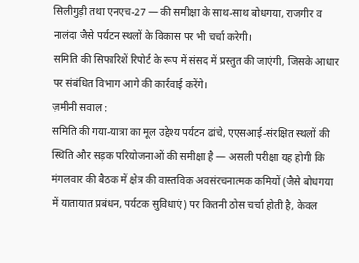सिलीगुड़ी तथा एनएच-27 — की समीक्षा के साथ-साथ बोधगया, राजगीर व नालंदा जैसे पर्यटन स्थलों के विकास पर भी चर्चा करेगी।
समिति की सिफारिशें रिपोर्ट के रूप में संसद में प्रस्तुत की जाएंगी, जिसके आधार पर संबंधित विभाग आगे की कार्रवाई करेंगे।
ज़मीनी सवाल :
समिति की गया-यात्रा का मूल उद्देश्य पर्यटन ढांचे, एएसआई-संरक्षित स्थलों की स्थिति और सड़क परियोजनाओं की समीक्षा है — असली परीक्षा यह होगी कि मंगलवार की बैठक में क्षेत्र की वास्तविक अवसंरचनात्मक कमियों (जैसे बोधगया में यातायात प्रबंधन, पर्यटक सुविधाएं) पर कितनी ठोस चर्चा होती है, केवल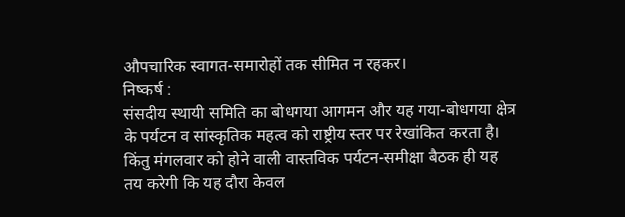औपचारिक स्वागत-समारोहों तक सीमित न रहकर।
निष्कर्ष :
संसदीय स्थायी समिति का बोधगया आगमन और यह गया-बोधगया क्षेत्र के पर्यटन व सांस्कृतिक महत्व को राष्ट्रीय स्तर पर रेखांकित करता है।
किंतु मंगलवार को होने वाली वास्तविक पर्यटन-समीक्षा बैठक ही यह तय करेगी कि यह दौरा केवल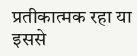प्रतीकात्मक रहा या इससे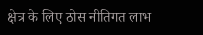क्षेत्र के लिए ठोस नीतिगत लाभ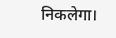निकलेगा।